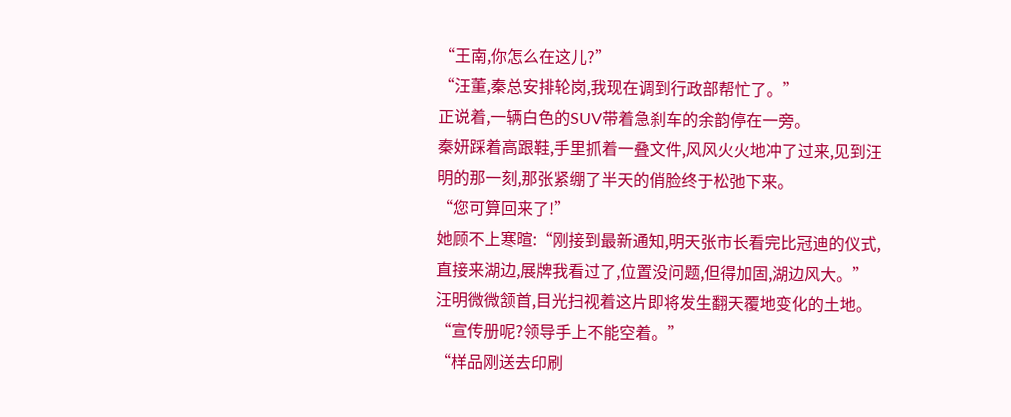“王南,你怎么在这儿?”
“汪董,秦总安排轮岗,我现在调到行政部帮忙了。”
正说着,一辆白色的SUV带着急刹车的余韵停在一旁。
秦妍踩着高跟鞋,手里抓着一叠文件,风风火火地冲了过来,见到汪明的那一刻,那张紧绷了半天的俏脸终于松弛下来。
“您可算回来了!”
她顾不上寒暄:“刚接到最新通知,明天张市长看完比冠迪的仪式,直接来湖边,展牌我看过了,位置没问题,但得加固,湖边风大。”
汪明微微颔首,目光扫视着这片即将发生翻天覆地变化的土地。
“宣传册呢?领导手上不能空着。”
“样品刚送去印刷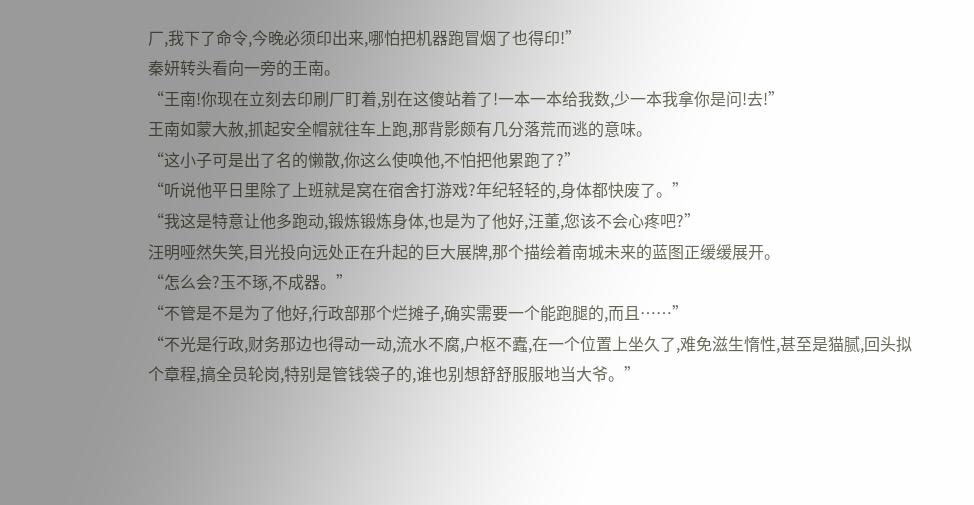厂,我下了命令,今晚必须印出来,哪怕把机器跑冒烟了也得印!”
秦妍转头看向一旁的王南。
“王南!你现在立刻去印刷厂盯着,别在这傻站着了!一本一本给我数,少一本我拿你是问!去!”
王南如蒙大赦,抓起安全帽就往车上跑,那背影颇有几分落荒而逃的意味。
“这小子可是出了名的懒散,你这么使唤他,不怕把他累跑了?”
“听说他平日里除了上班就是窝在宿舍打游戏?年纪轻轻的,身体都快废了。”
“我这是特意让他多跑动,锻炼锻炼身体,也是为了他好,汪董,您该不会心疼吧?”
汪明哑然失笑,目光投向远处正在升起的巨大展牌,那个描绘着南城未来的蓝图正缓缓展开。
“怎么会?玉不琢,不成器。”
“不管是不是为了他好,行政部那个烂摊子,确实需要一个能跑腿的,而且……”
“不光是行政,财务那边也得动一动,流水不腐,户枢不蠹,在一个位置上坐久了,难免滋生惰性,甚至是猫腻,回头拟个章程,搞全员轮岗,特别是管钱袋子的,谁也别想舒舒服服地当大爷。”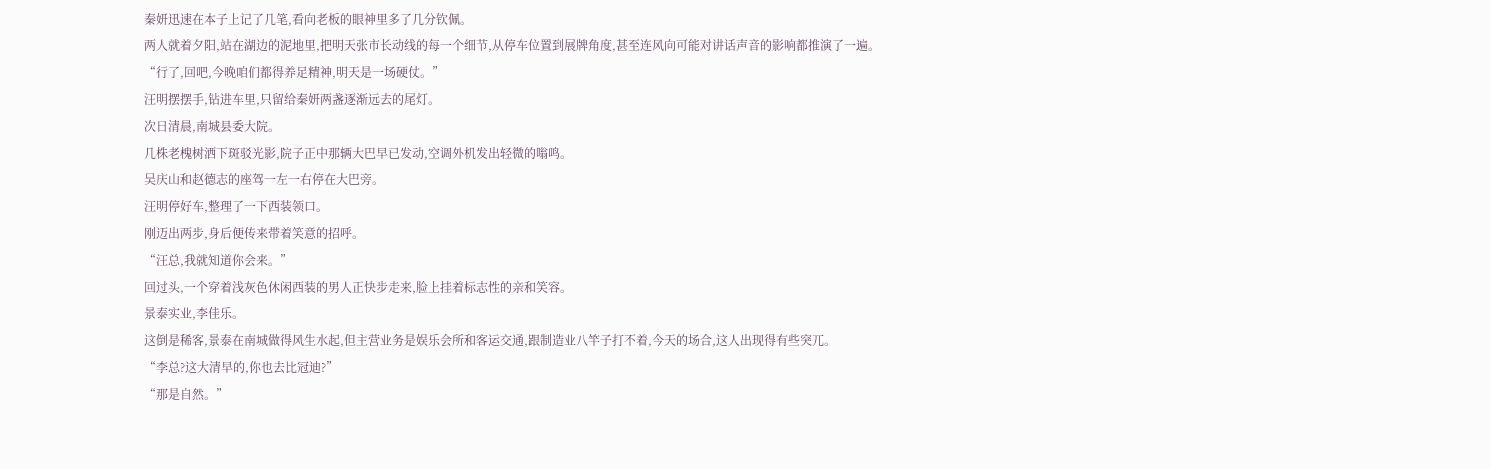秦妍迅速在本子上记了几笔,看向老板的眼神里多了几分钦佩。
两人就着夕阳,站在湖边的泥地里,把明天张市长动线的每一个细节,从停车位置到展牌角度,甚至连风向可能对讲话声音的影响都推演了一遍。
“行了,回吧,今晚咱们都得养足精神,明天是一场硬仗。”
汪明摆摆手,钻进车里,只留给秦妍两盏逐渐远去的尾灯。
次日清晨,南城县委大院。
几株老槐树洒下斑驳光影,院子正中那辆大巴早已发动,空调外机发出轻微的嗡鸣。
吴庆山和赵德志的座驾一左一右停在大巴旁。
汪明停好车,整理了一下西装领口。
刚迈出两步,身后便传来带着笑意的招呼。
“汪总,我就知道你会来。”
回过头,一个穿着浅灰色休闲西装的男人正快步走来,脸上挂着标志性的亲和笑容。
景泰实业,李佳乐。
这倒是稀客,景泰在南城做得风生水起,但主营业务是娱乐会所和客运交通,跟制造业八竿子打不着,今天的场合,这人出现得有些突兀。
“李总?这大清早的,你也去比冠迪?”
“那是自然。”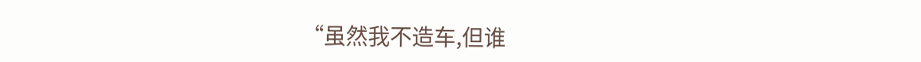“虽然我不造车,但谁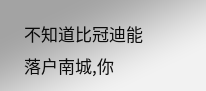不知道比冠迪能落户南城,你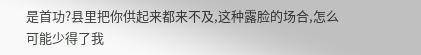是首功?县里把你供起来都来不及,这种露脸的场合,怎么可能少得了我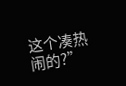这个凑热闹的?”